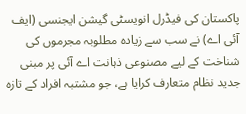پاکستان کی فیڈرل انویسٹی گیشن ایجنسی (ایف آئی اے) نے سب سے زیادہ مطلوبہ مجرموں کی شناخت کے لیے مصنوعی ذہانت اے آئی پر مبنی جدید نظام متعارف کرایا ہے، جو مشتبہ افراد کے تازہ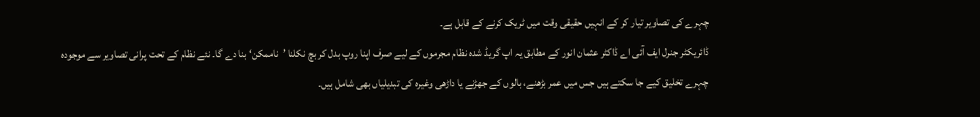چہرے کی تصاویر تیار کر کے انہیں حقیقی وقت میں ٹریک کرنے کے قابل ہے۔
ڈائریکٹر جنرل ایف آئی اے ڈاکٹر عثمان انور کے مطابق یہ اپ گریڈ شدہ نظام مجرموں کے لیے صرف اپنا روپ بدل کر بچ نکلنا ’ناممکن‘ بنا دے گا۔ نئے نظام کے تحت پرانی تصاویر سے موجودہ چہرے تخلیق کیے جا سکتے ہیں جس میں عمر بڑھنے، بالوں کے جھڑنے یا داڑھی وغیرہ کی تبدیلیاں بھی شامل ہیں۔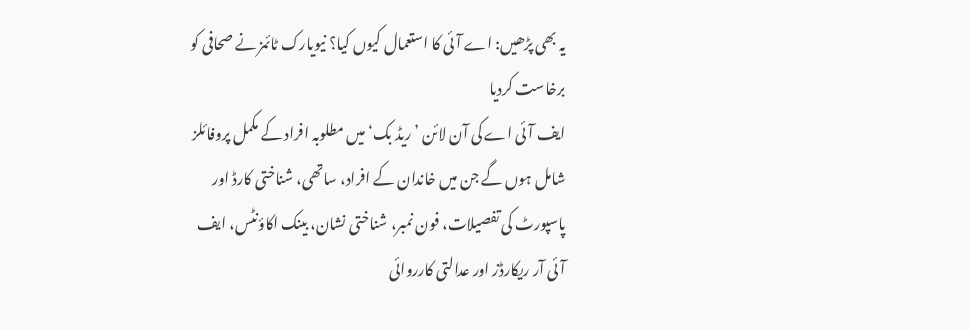یہ بھی پڑھیں: اے آئی کا استعمال کیوں کیا؟ نیویارک ٹائمز نے صحافی کو برخاست کردیا
ایف آئی اے کی آن لائن ’ریڈ بک‘ میں مطلوبہ افراد کے مکمل پروفائلز شامل ہوں گے جن میں خاندان کے افراد، ساتھی، شناختی کارڈ اور پاسپورٹ کی تفصیلات، فون نمبر، شناختی نشان، بینک اکاؤنٹس، ایف آئی آر ریکارڈز اور عدالتی کارروائی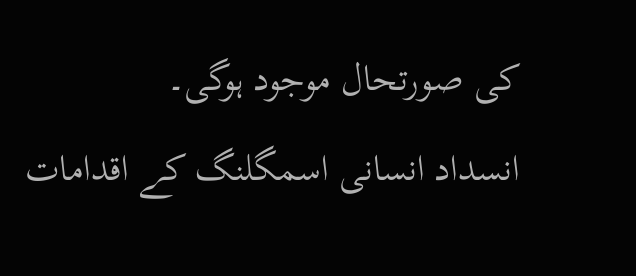کی صورتحال موجود ہوگی۔
انسداد انسانی اسمگلنگ کے اقدامات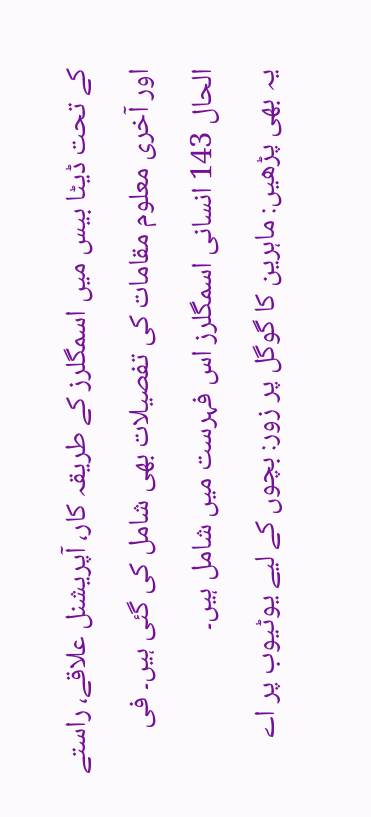کے تحت ڈیٹا بیس میں اسمگلرز کے طریقہ کار، آپریشنل علاقے، راستے اور آخری معلوم مقامات کی تفصیلات بھی شامل کی گئی ہیں۔ فی الحال 143 انسانی اسمگلرز اس فہرست میں شامل ہیں۔
یہ بھی پڑھیں: ماہرین کا گوگل پر زور: بچوں کے لیے یوٹیوب پر اے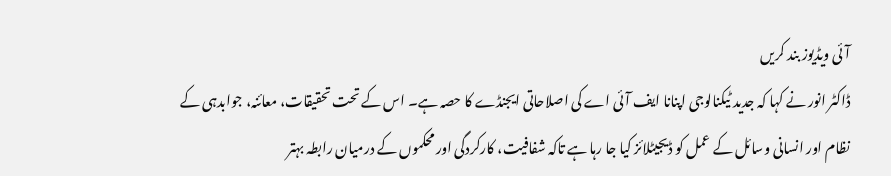آئی ویڈیوز بند کریں
ڈاکٹر انور نے کہا کہ جدید ٹیکنالوجی اپنانا ایف آئی اے کی اصلاحاتی ایجنڈے کا حصہ ہے۔ اس کے تحت تحقیقات، معائنہ، جوابدہی کے نظام اور انسانی وسائل کے عمل کو ڈیجیٹلائز کیا جا رہا ہے تاکہ شفافیت، کارکردگی اور محکموں کے درمیان رابطہ بہتر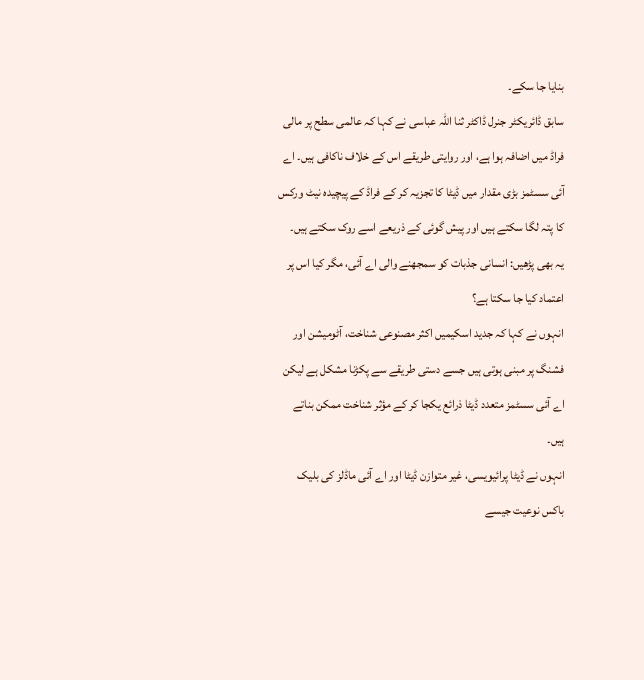بنایا جا سکے۔
سابق ڈائریکٹر جنرل ڈاکٹر ثنا اللہ عباسی نے کہا کہ عالمی سطح پر مالی فراڈ میں اضافہ ہوا ہے، اور روایتی طریقے اس کے خلاف ناکافی ہیں۔ اے آئی سسٹمز بڑی مقدار میں ڈیٹا کا تجزیہ کر کے فراڈ کے پیچیدہ نیٹ ورکس کا پتہ لگا سکتے ہیں اور پیش گوئی کے ذریعے اسے روک سکتے ہیں۔
یہ بھی پڑھیں: انسانی جذبات کو سمجھنے والی اے آئی، مگر کیا اس پر اعتماد کیا جا سکتا ہے؟
انہوں نے کہا کہ جدید اسکیمیں اکثر مصنوعی شناخت، آٹومیشن اور فشنگ پر مبنی ہوتی ہیں جسے دستی طریقے سے پکڑنا مشکل ہے لیکن اے آئی سسٹمز متعدد ڈیٹا ذرائع یکجا کر کے مؤثر شناخت ممکن بناتے ہیں۔
انہوں نے ڈیٹا پرائیویسی، غیر متوازن ڈیٹا اور اے آئی ماڈلز کی بلیک باکس نوعیت جیسے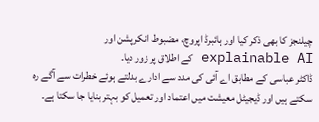چیلنجز کا بھی ذکر کیا اور ہائبرڈ اپروچ، مضبوط انکرپشن اور explainable AI کے اطلاق پر زور دیا۔
ڈاکٹر عباسی کے مطابق اے آئی کی مدد سے ادارے بدلتے ہوئے خطرات سے آگے رہ سکتے ہیں اور ڈیجیٹل معیشت میں اعتماد اور تعمیل کو بہتر بنایا جا سکتا ہے۔